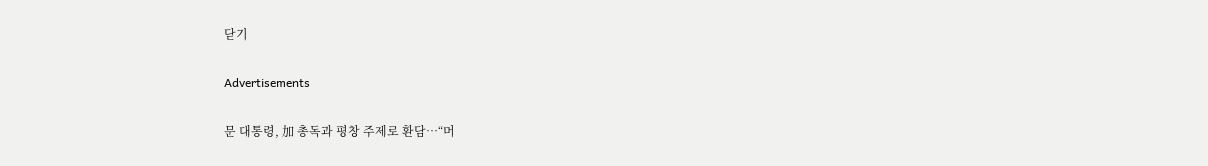닫기

Advertisements

문 대통령, 加 총독과 평창 주제로 환담…“머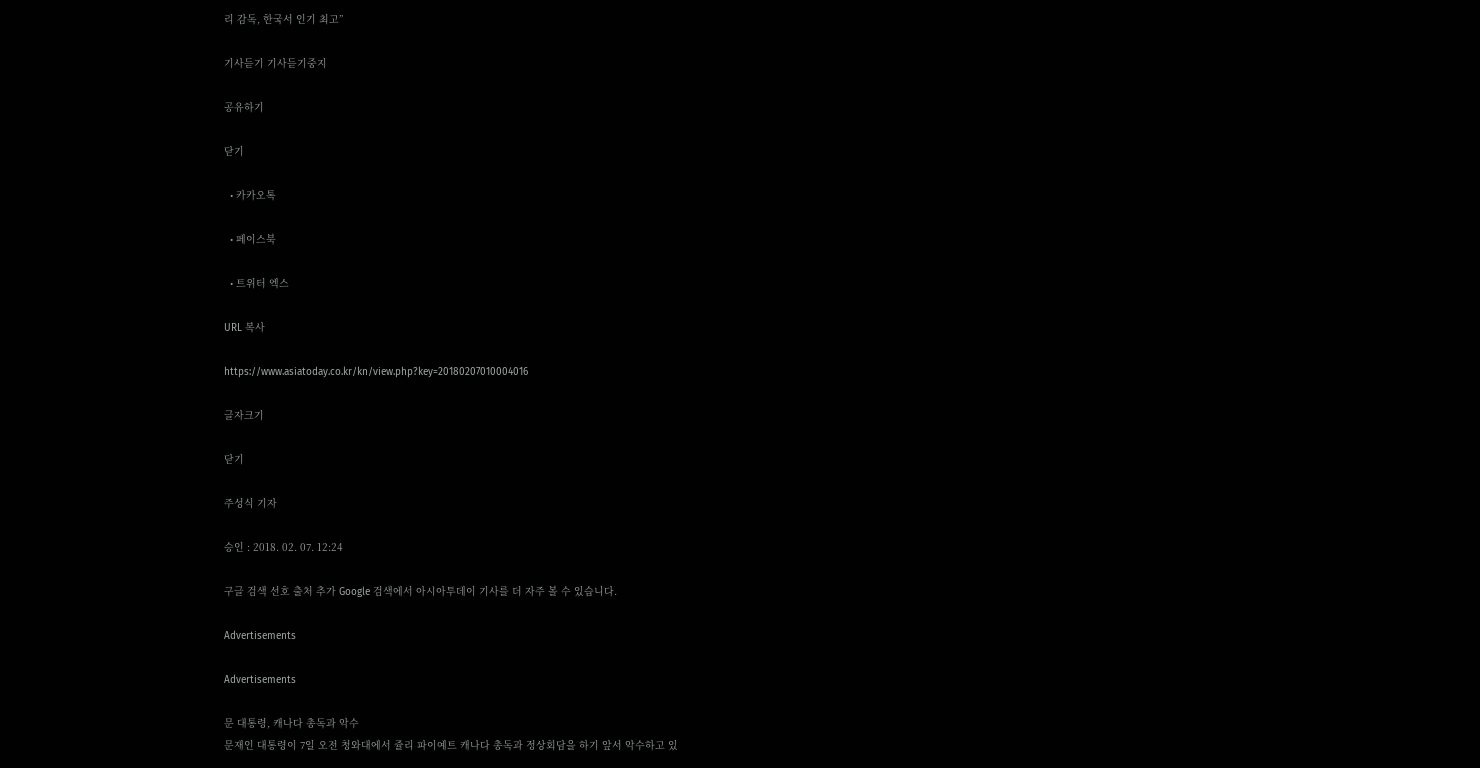리 감독, 한국서 인기 최고”

기사듣기 기사듣기중지

공유하기

닫기

  • 카카오톡

  • 페이스북

  • 트위터 엑스

URL 복사

https://www.asiatoday.co.kr/kn/view.php?key=20180207010004016

글자크기

닫기

주성식 기자

승인 : 2018. 02. 07. 12:24

구글 검색 선호 출처 추가 Google 검색에서 아시아투데이 기사를 더 자주 볼 수 있습니다.

Advertisements

Advertisements

문 대통령, 캐나다 총독과 악수
문재인 대통령이 7일 오전 청와대에서 쥴리 파이예트 캐나다 총독과 정상회담을 하기 앞서 악수하고 있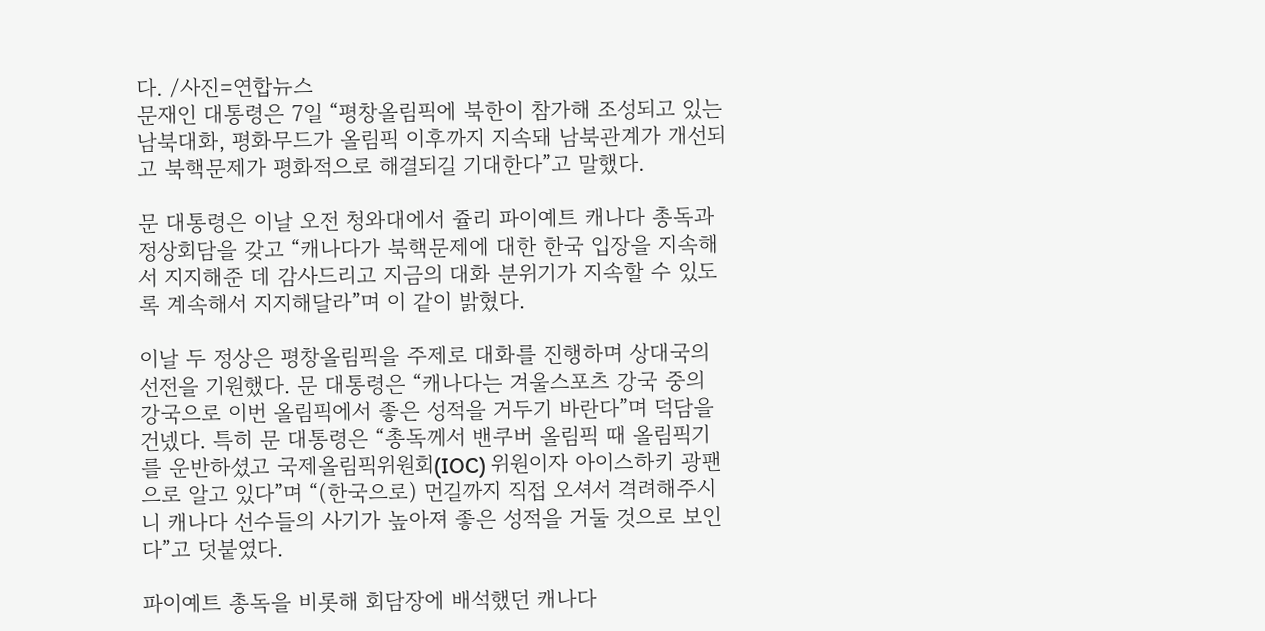다. /사진=연합뉴스
문재인 대통령은 7일 “평창올림픽에 북한이 참가해 조성되고 있는 남북대화, 평화무드가 올림픽 이후까지 지속돼 남북관계가 개선되고 북핵문제가 평화적으로 해결되길 기대한다”고 말했다.

문 대통령은 이날 오전 청와대에서 쥴리 파이예트 캐나다 총독과 정상회담을 갖고 “캐나다가 북핵문제에 대한 한국 입장을 지속해서 지지해준 데 감사드리고 지금의 대화 분위기가 지속할 수 있도록 계속해서 지지해달라”며 이 같이 밝혔다.

이날 두 정상은 평창올림픽을 주제로 대화를 진행하며 상대국의 선전을 기원했다. 문 대통령은 “캐나다는 겨울스포츠 강국 중의 강국으로 이번 올림픽에서 좋은 성적을 거두기 바란다”며 덕담을 건넸다. 특히 문 대통령은 “총독께서 밴쿠버 올림픽 때 올림픽기를 운반하셨고 국제올림픽위원회(IOC) 위원이자 아이스하키 광팬으로 알고 있다”며 “(한국으로) 먼길까지 직접 오셔서 격려해주시니 캐나다 선수들의 사기가 높아져 좋은 성적을 거둘 것으로 보인다”고 덧붙였다.

파이예트 총독을 비롯해 회담장에 배석했던 캐나다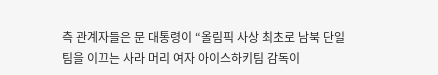측 관계자들은 문 대통령이 “올림픽 사상 최초로 남북 단일팀을 이끄는 사라 머리 여자 아이스하키팀 감독이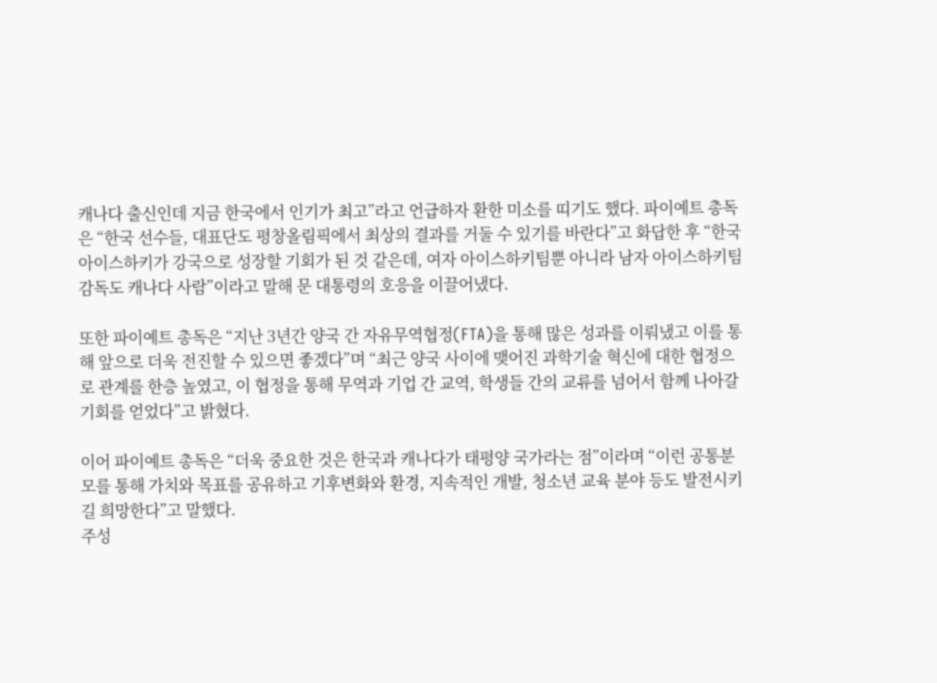캐나다 출신인데 지금 한국에서 인기가 최고”라고 언급하자 환한 미소를 띠기도 했다. 파이예트 총독은 “한국 선수들, 대표단도 평창올림픽에서 최상의 결과를 거둘 수 있기를 바란다”고 화답한 후 “한국 아이스하키가 강국으로 성장할 기회가 된 것 같은데, 여자 아이스하키팀뿐 아니라 남자 아이스하키팀 감독도 캐나다 사람”이라고 말해 문 대통령의 호응을 이끌어냈다.

또한 파이예트 총독은 “지난 3년간 양국 간 자유무역협정(FTA)을 통해 많은 성과를 이뤄냈고 이를 통해 앞으로 더욱 전진할 수 있으면 좋겠다”며 “최근 양국 사이에 맺어진 과학기술 혁신에 대한 협정으로 관계를 한층 높였고, 이 협정을 통해 무역과 기업 간 교역, 학생들 간의 교류를 넘어서 함께 나아갈 기회를 얻었다”고 밝혔다.

이어 파이예트 총독은 “더욱 중요한 것은 한국과 캐나다가 태평양 국가라는 점”이라며 “이런 공통분모를 통해 가치와 목표를 공유하고 기후변화와 환경, 지속적인 개발, 청소년 교육 분야 등도 발전시키길 희망한다”고 말했다.
주성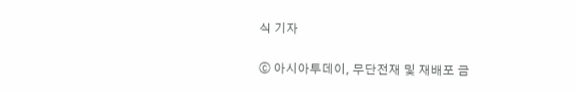식 기자

ⓒ 아시아투데이, 무단전재 및 재배포 금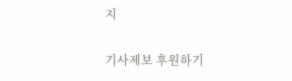지

기사제보 후원하기